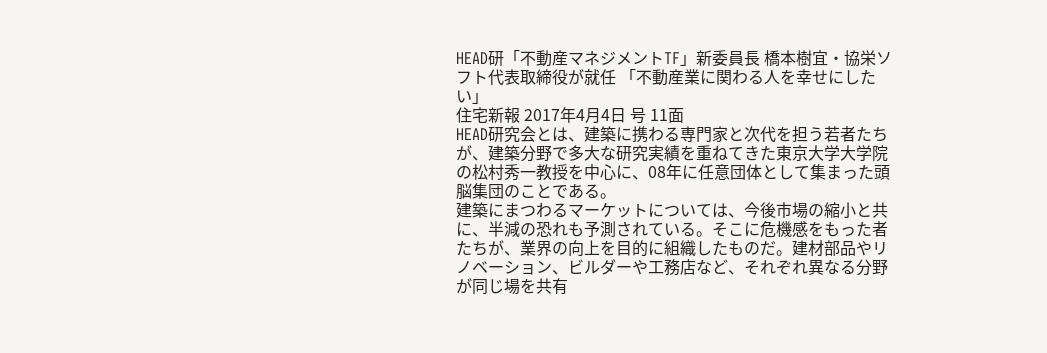HEAD研「不動産マネジメントTF」新委員長 橋本樹宜・協栄ソフト代表取締役が就任 「不動産業に関わる人を幸せにしたい」
住宅新報 2017年4月4日 号 11面
HEAD研究会とは、建築に携わる専門家と次代を担う若者たちが、建築分野で多大な研究実績を重ねてきた東京大学大学院の松村秀一教授を中心に、08年に任意団体として集まった頭脳集団のことである。
建築にまつわるマーケットについては、今後市場の縮小と共に、半減の恐れも予測されている。そこに危機感をもった者たちが、業界の向上を目的に組織したものだ。建材部品やリノベーション、ビルダーや工務店など、それぞれ異なる分野が同じ場を共有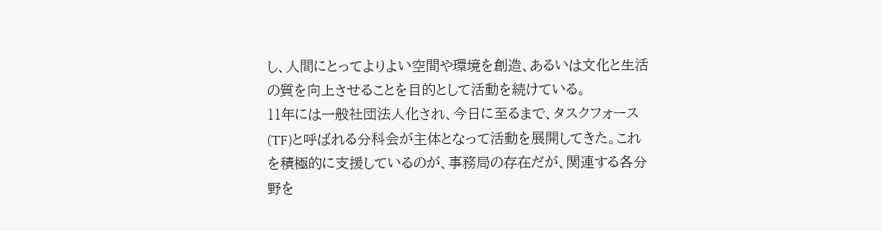し、人間にとってよりよい空間や環境を創造、あるいは文化と生活の質を向上させることを目的として活動を続けている。
11年には一般社団法人化され、今日に至るまで、タスクフォース(TF)と呼ばれる分科会が主体となって活動を展開してきた。これを積極的に支援しているのが、事務局の存在だが、関連する各分野を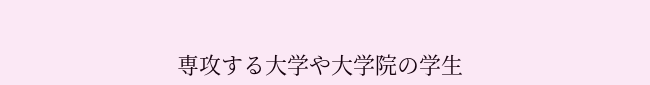専攻する大学や大学院の学生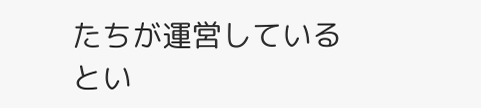たちが運営しているとい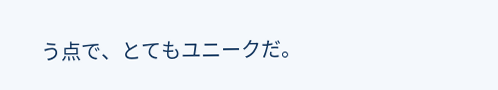う点で、とてもユニークだ。